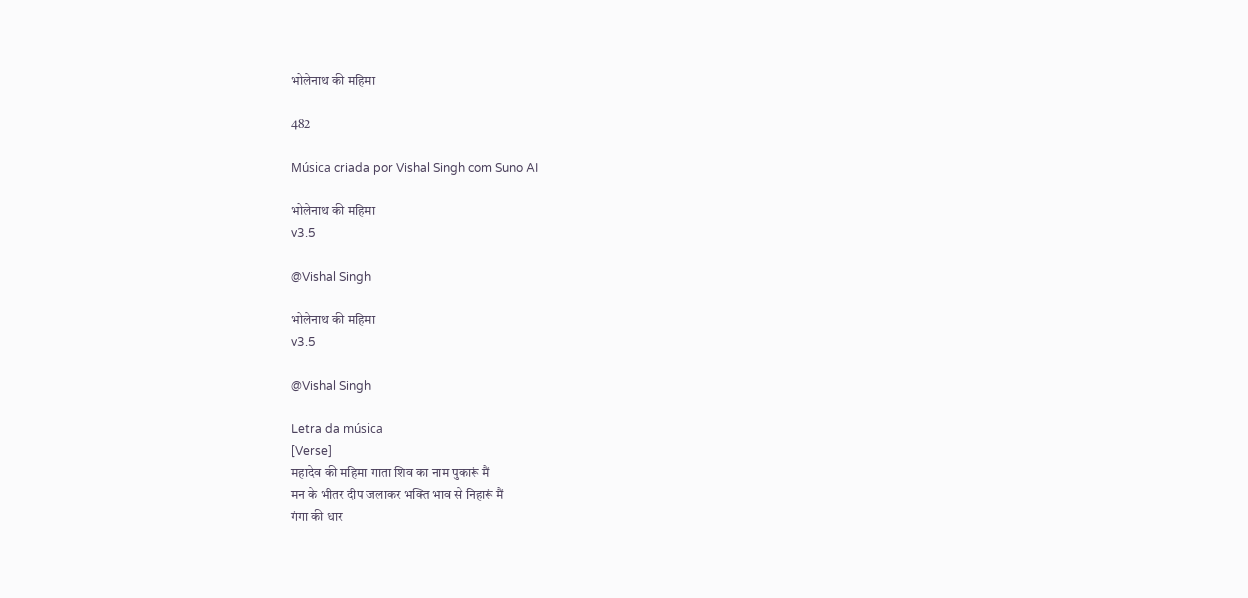भोलेनाथ की महिमा

482

Música criada por Vishal Singh com Suno AI

भोलेनाथ की महिमा
v3.5

@Vishal Singh

भोलेनाथ की महिमा
v3.5

@Vishal Singh

Letra da música
[Verse]
महादेव की महिमा गाता शिव का नाम पुकारूं मैं
मन के भीतर दीप जलाकर भक्ति भाव से निहारूं मैं
गंगा की धार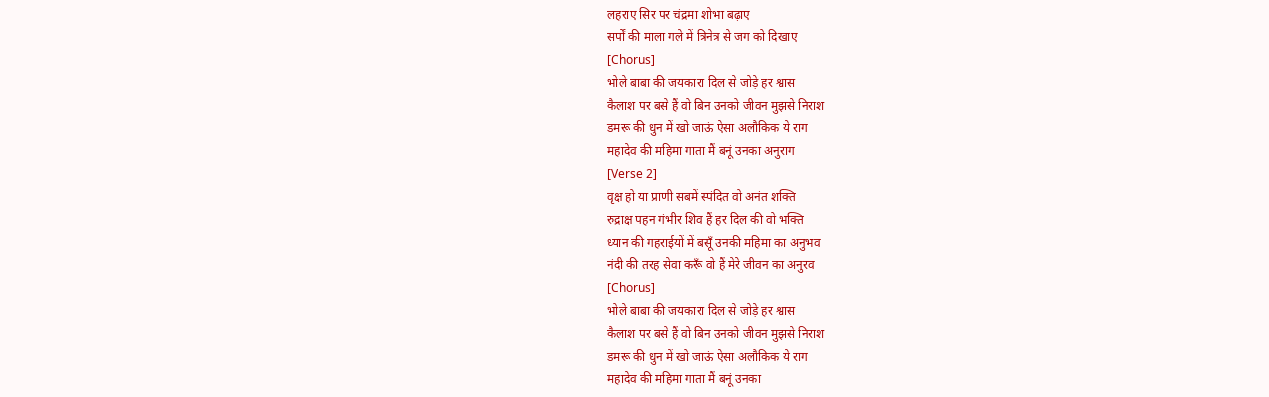लहराए सिर पर चंद्रमा शोभा बढ़ाए
सर्पों की माला गले में त्रिनेत्र से जग को दिखाए
[Chorus]
भोले बाबा की जयकारा दिल से जोड़े हर श्वास
कैलाश पर बसे हैं वो बिन उनको जीवन मुझसे निराश
डमरू की धुन में खो जाऊं ऐसा अलौकिक ये राग
महादेव की महिमा गाता मैं बनूं उनका अनुराग
[Verse 2]
वृक्ष हो या प्राणी सबमें स्पंदित वो अनंत शक्ति
रुद्राक्ष पहन गंभीर शिव हैं हर दिल की वो भक्ति
ध्यान की गहराईयों में बसूँ उनकी महिमा का अनुभव
नंदी की तरह सेवा करूँ वो हैं मेरे जीवन का अनुरव
[Chorus]
भोले बाबा की जयकारा दिल से जोड़े हर श्वास
कैलाश पर बसे हैं वो बिन उनको जीवन मुझसे निराश
डमरू की धुन में खो जाऊं ऐसा अलौकिक ये राग
महादेव की महिमा गाता मैं बनूं उनका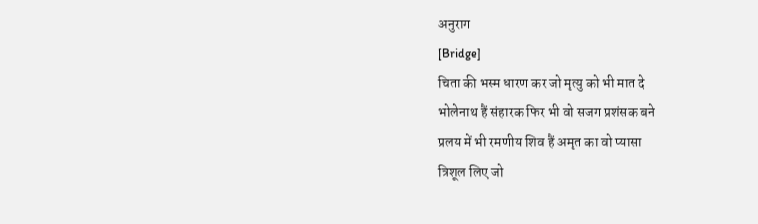अनुराग
[Bridge]
चिता की भस्म धारण कर जो मृत्यु को भी मात दे
भोलेनाथ हैं संहारक फिर भी वो सजग प्रशंसक बने
प्रलय में भी रमणीय शिव हैं अमृत का वो प्यासा
त्रिशूल लिए जो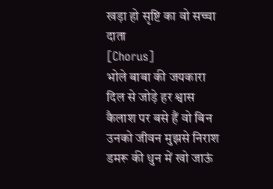खड़ा हो सृष्टि का वो सच्चा दाता
[Chorus]
भोले बाबा की जयकारा दिल से जोड़े हर श्वास
कैलाश पर बसे हैं वो बिन उनको जीवन मुझसे निराश
डमरू की धुन में खो जाऊं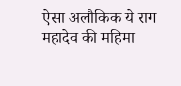ऐसा अलौकिक ये राग
महादेव की महिमा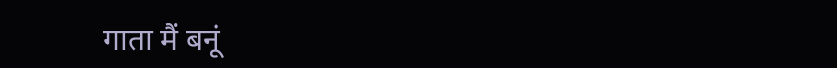गाता मैं बनूं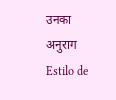उनका अनुराग
Estilo de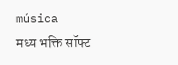música
मध्य भक्ति सॉफ्ट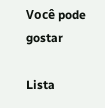Você pode gostar

Lista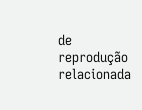de reprodução relacionada